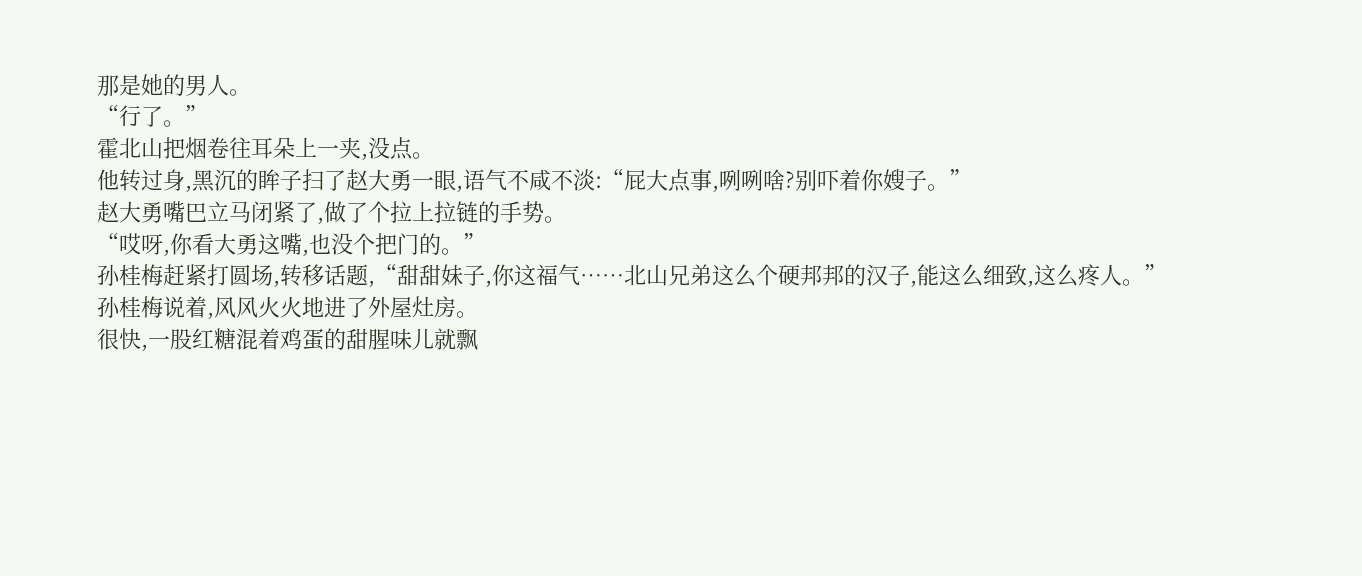那是她的男人。
“行了。”
霍北山把烟卷往耳朵上一夹,没点。
他转过身,黑沉的眸子扫了赵大勇一眼,语气不咸不淡:“屁大点事,咧咧啥?别吓着你嫂子。”
赵大勇嘴巴立马闭紧了,做了个拉上拉链的手势。
“哎呀,你看大勇这嘴,也没个把门的。”
孙桂梅赶紧打圆场,转移话题,“甜甜妹子,你这福气……北山兄弟这么个硬邦邦的汉子,能这么细致,这么疼人。”
孙桂梅说着,风风火火地进了外屋灶房。
很快,一股红糖混着鸡蛋的甜腥味儿就飘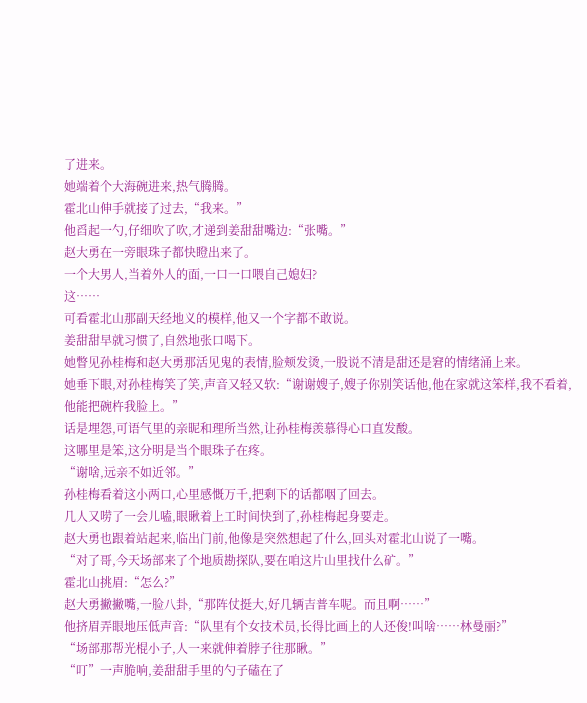了进来。
她端着个大海碗进来,热气腾腾。
霍北山伸手就接了过去,“我来。”
他舀起一勺,仔细吹了吹,才递到姜甜甜嘴边:“张嘴。”
赵大勇在一旁眼珠子都快瞪出来了。
一个大男人,当着外人的面,一口一口喂自己媳妇?
这……
可看霍北山那副天经地义的模样,他又一个字都不敢说。
姜甜甜早就习惯了,自然地张口喝下。
她瞥见孙桂梅和赵大勇那活见鬼的表情,脸颊发烫,一股说不清是甜还是窘的情绪涌上来。
她垂下眼,对孙桂梅笑了笑,声音又轻又软:“谢谢嫂子,嫂子你别笑话他,他在家就这笨样,我不看着,他能把碗杵我脸上。”
话是埋怨,可语气里的亲昵和理所当然,让孙桂梅羡慕得心口直发酸。
这哪里是笨,这分明是当个眼珠子在疼。
“谢啥,远亲不如近邻。”
孙桂梅看着这小两口,心里感慨万千,把剩下的话都咽了回去。
几人又唠了一会儿嗑,眼瞅着上工时间快到了,孙桂梅起身要走。
赵大勇也跟着站起来,临出门前,他像是突然想起了什么,回头对霍北山说了一嘴。
“对了哥,今天场部来了个地质勘探队,要在咱这片山里找什么矿。”
霍北山挑眉:“怎么?”
赵大勇撇撇嘴,一脸八卦,“那阵仗挺大,好几辆吉普车呢。而且啊……”
他挤眉弄眼地压低声音:“队里有个女技术员,长得比画上的人还俊!叫啥……林曼丽?”
“场部那帮光棍小子,人一来就伸着脖子往那瞅。”
“叮”一声脆响,姜甜甜手里的勺子磕在了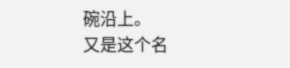碗沿上。
又是这个名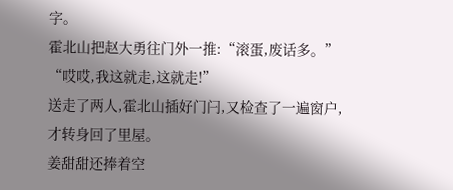字。
霍北山把赵大勇往门外一推:“滚蛋,废话多。”
“哎哎,我这就走,这就走!”
送走了两人,霍北山插好门闩,又检查了一遍窗户,才转身回了里屋。
姜甜甜还捧着空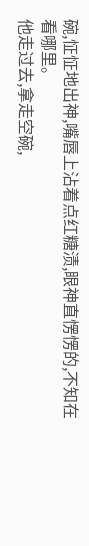碗,怔怔地出神,嘴唇上沾着点红糖渍,眼神直愣愣的,不知在看哪里。
他走过去,拿走空碗,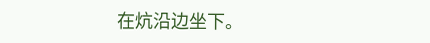在炕沿边坐下。